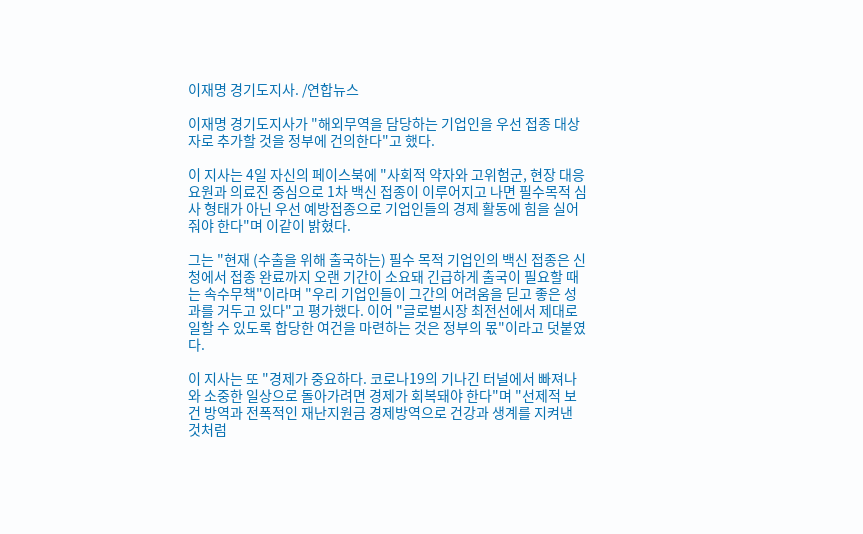이재명 경기도지사. /연합뉴스

이재명 경기도지사가 "해외무역을 담당하는 기업인을 우선 접종 대상자로 추가할 것을 정부에 건의한다"고 했다.

이 지사는 4일 자신의 페이스북에 "사회적 약자와 고위험군, 현장 대응요원과 의료진 중심으로 1차 백신 접종이 이루어지고 나면 필수목적 심사 형태가 아닌 우선 예방접종으로 기업인들의 경제 활동에 힘을 실어 줘야 한다"며 이같이 밝혔다.

그는 "현재 (수출을 위해 출국하는) 필수 목적 기업인의 백신 접종은 신청에서 접종 완료까지 오랜 기간이 소요돼 긴급하게 출국이 필요할 때는 속수무책"이라며 "우리 기업인들이 그간의 어려움을 딛고 좋은 성과를 거두고 있다"고 평가했다. 이어 "글로벌시장 최전선에서 제대로 일할 수 있도록 합당한 여건을 마련하는 것은 정부의 몫"이라고 덧붙였다.

이 지사는 또 "경제가 중요하다. 코로나19의 기나긴 터널에서 빠져나와 소중한 일상으로 돌아가려면 경제가 회복돼야 한다"며 "선제적 보건 방역과 전폭적인 재난지원금 경제방역으로 건강과 생계를 지켜낸 것처럼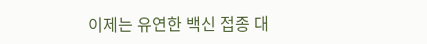이제는 유연한 백신 접종 대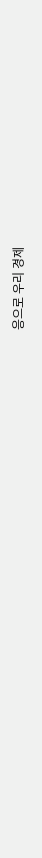응으로 우리 경제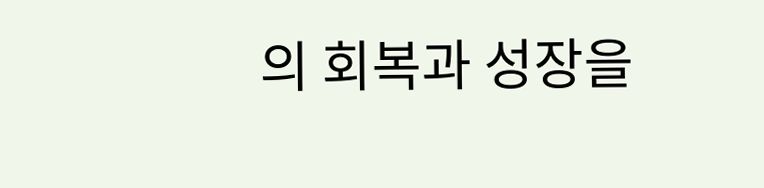의 회복과 성장을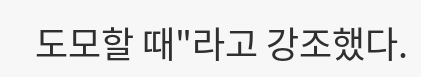도모할 때"라고 강조했다.